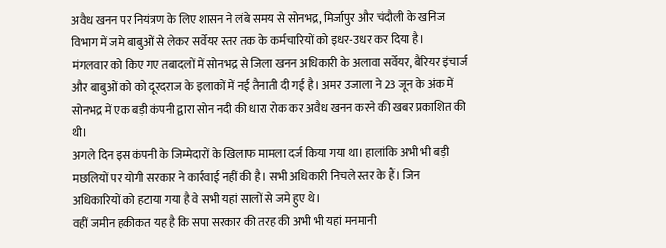अवैध खनन पर नियंत्रण के लिए शासन ने लंबे समय से सोनभद्र, मिर्जापुर और चंदौली के खनिज विभाग में जमे बाबुओं से लेकर सर्वेयर स्तर तक के कर्मचारियों को इधर-उधर कर दिया है।
मंगलवार को किए गए तबादलों में सोनभद्र से जिला खनन अधिकारी के अलावा सर्वेयर, बैरियर इंचार्ज और बाबुओं को को दूरदराज के इलाकों में नई तैनाती दी गई है। अमर उजाला ने 23 जून के अंक में सोनभद्र में एक बड़ी कंपनी द्वारा सोन नदी की धारा रोक कर अवैध खनन करने की खबर प्रकाशित की थी।
अगले दिन इस कंपनी के जिम्मेदारों के खिलाफ मामला दर्ज किया गया था। हालांकि अभी भी बड़ी मछलियों पर योगी सरकार ने कार्रवाई नहीं की है। सभी अधिकारी निचले स्तर के हैं। जिन अधिकारियों को हटाया गया है वे सभी यहां सालों से जमे हुए थे।
वहीं जमीन हकीकत यह है कि सपा सरकार की तरह की अभी भी यहां मनमानी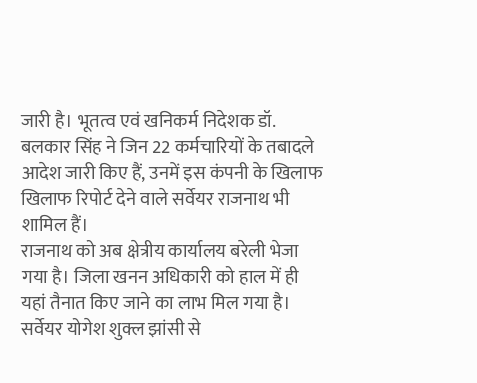जारी है। भूतत्व एवं खनिकर्म निदेशक डॉ. बलकार सिंह ने जिन 22 कर्मचारियों के तबादले आदेश जारी किए हैं, उनमें इस कंपनी के खिलाफ खिलाफ रिपोर्ट देने वाले सर्वेयर राजनाथ भी शामिल हैं।
राजनाथ को अब क्षेत्रीय कार्यालय बरेली भेजा गया है। जिला खनन अधिकारी को हाल में ही यहां तैनात किए जाने का लाभ मिल गया है। सर्वेयर योगेश शुक्ल झांसी से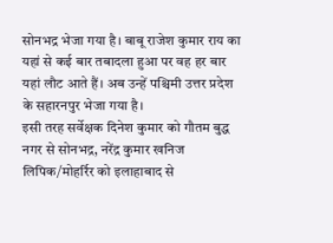सोनभद्र भेजा गया है। बाबू राजेश कुमार राय का यहां से कई बार तबादला हुआ पर वह हर बार यहां लौट आते हैं। अब उन्हें पश्चिमी उत्तर प्रदेश के सहारनपुर भेजा गया है।
इसी तरह सर्वेक्षक दिनेश कुमार को गौतम बुद्ध नगर से सोनभद्र, नरेंद्र कुमार खनिज लिपिक/मोहर्रिर को इलाहाबाद से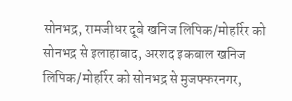सोनभद्र, रामजीधर दूबे खनिज लिपिक/मोहर्रिर को सोनभद्र से इलाहाबाद, अरशद इकबाल खनिज लिपिक/मोहर्रिर को सोनभद्र से मुजफ्फरनगर,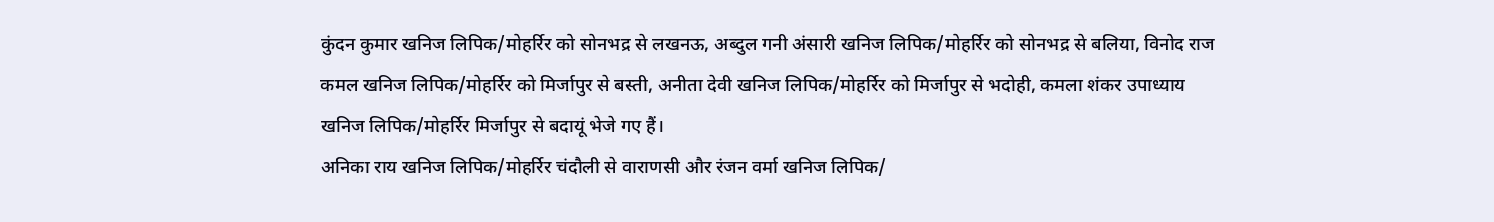कुंदन कुमार खनिज लिपिक/मोहर्रिर को सोनभद्र से लखनऊ, अब्दुल गनी अंसारी खनिज लिपिक/मोहर्रिर को सोनभद्र से बलिया, विनोद राज कमल खनिज लिपिक/मोहर्रिर को मिर्जापुर से बस्ती, अनीता देवी खनिज लिपिक/मोहर्रिर को मिर्जापुर से भदोही, कमला शंकर उपाध्याय खनिज लिपिक/मोहर्रिर मिर्जापुर से बदायूं भेजे गए हैं।
अनिका राय खनिज लिपिक/मोहर्रिर चंदौली से वाराणसी और रंजन वर्मा खनिज लिपिक/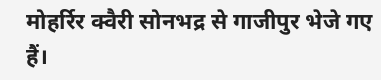मोहर्रिर क्वैरी सोनभद्र से गाजीपुर भेजे गए हैं।